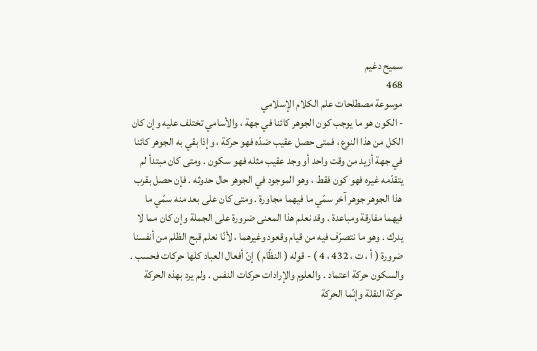سميح دغيم
468
موسوعة مصطلحات علم الكلام الإسلامي
- الكون هو ما يوجب كون الجوهر كائنا في جهة ، والأسامي تختلف عليه وإن كان الكل من هذا النوع ، فمتى حصل عقيب ضدّه فهو حركة ، وإذا بقي به الجوهر كائنا في جهة أزيد من وقت واحد أو وجد عقيب مثله فهو سكون . ومتى كان مبتدأ لم يتقدّمه غيره فهو كون فقط ، وهو الموجود في الجوهر حال حدوثه . فإن حصل بقرب هذا الجوهر جوهر آخر سمّي ما فيهما مجاورة . ومتى كان على بعد منه سمّي ما فيهما مفارقة ومباعدة . وقد نعلم هذا المعنى ضرورة على الجملة وإن كان مما لا يدرك . وهو ما نتصرّف فيه من قيام وقعود وغيرهما ، لأنّا نعلم قبح الظلم من أنفسنا ضرورة ( أ ، ت ، 432 ، 4 ) - قوله ( النظّام ) إنّ أفعال العباد كلها حركات فحسب . والسكون حركة اعتماد . والعلوم والإرادات حركات النفس . ولم يرد بهذه الحركة حركة النقلة وإنّما الحركة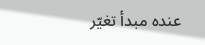عنده مبدأ تغيّر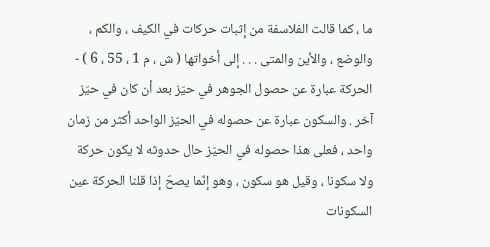ما ، كما قالت الفلاسفة من إثبات حركات في الكيف ، والكم ، والوضع ، والأين والمتى . . . إلى أخواتها ( ش ، م 1 ، 55 ، 6 ) - الحركة عبارة عن حصول الجوهر في حيّز بعد أن كان في حيّز آخر . والسكون عبارة عن حصوله في الحيّز الواحد أكثر من زمان واحد ، فعلى هذا حصوله في الحيّز حال حدوثه لا يكون حركة ولا سكونا ، وقيل هو سكون ، وهو إنّما يصحّ إذا قلنا الحركة عين السكونات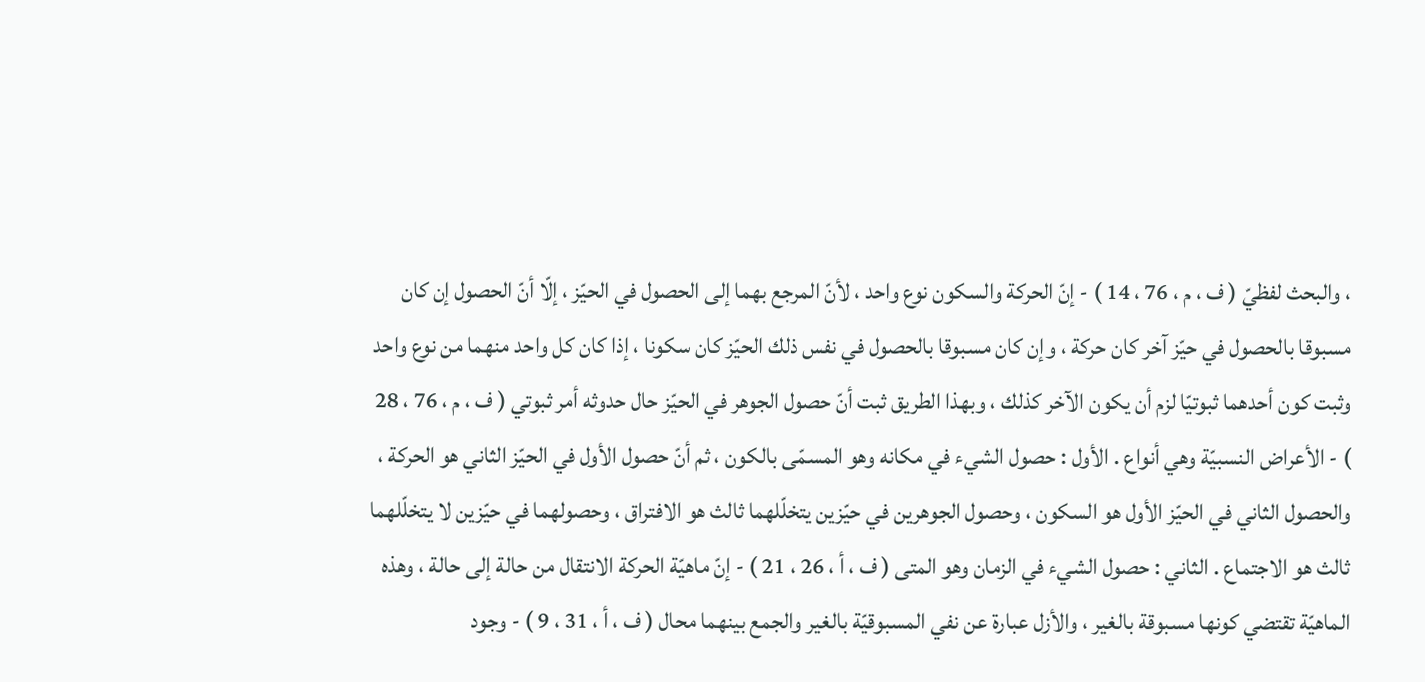، والبحث لفظيّ ( ف ، م ، 76 ، 14 ) - إنّ الحركة والسكون نوع واحد ، لأنّ المرجع بهما إلى الحصول في الحيّز ، إلّا أنّ الحصول إن كان مسبوقا بالحصول في حيّز آخر كان حركة ، وإن كان مسبوقا بالحصول في نفس ذلك الحيّز كان سكونا ، إذا كان كل واحد منهما من نوع واحد وثبت كون أحدهما ثبوتيّا لزم أن يكون الآخر كذلك ، وبهذا الطريق ثبت أنّ حصول الجوهر في الحيّز حال حدوثه أمر ثبوتي ( ف ، م ، 76 ، 28 ) - الأعراض النسبيّة وهي أنواع . الأول : حصول الشيء في مكانه وهو المسمّى بالكون ، ثم أنّ حصول الأول في الحيّز الثاني هو الحركة ، والحصول الثاني في الحيّز الأول هو السكون ، وحصول الجوهرين في حيّزين يتخلّلهما ثالث هو الافتراق ، وحصولهما في حيّزين لا يتخلّلهما ثالث هو الاجتماع . الثاني : حصول الشيء في الزمان وهو المتى ( ف ، أ ، 26 ، 21 ) - إنّ ماهيّة الحركة الانتقال من حالة إلى حالة ، وهذه الماهيّة تقتضي كونها مسبوقة بالغير ، والأزل عبارة عن نفي المسبوقيّة بالغير والجمع بينهما محال ( ف ، أ ، 31 ، 9 ) - وجود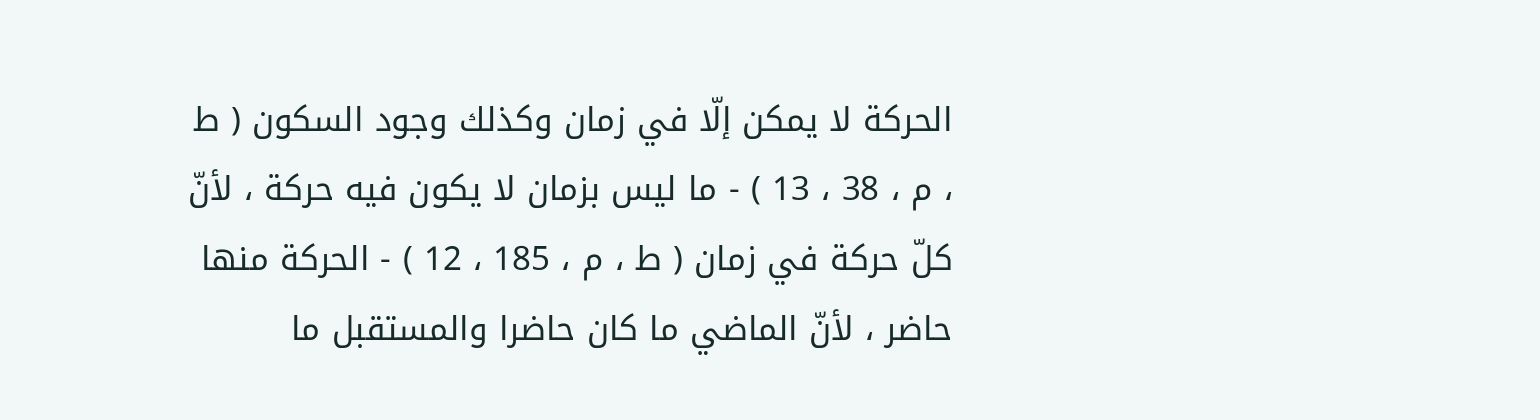الحركة لا يمكن إلّا في زمان وكذلك وجود السكون ( ط ، م ، 38 ، 13 ) - ما ليس بزمان لا يكون فيه حركة ، لأنّ كلّ حركة في زمان ( ط ، م ، 185 ، 12 ) - الحركة منها حاضر ، لأنّ الماضي ما كان حاضرا والمستقبل ما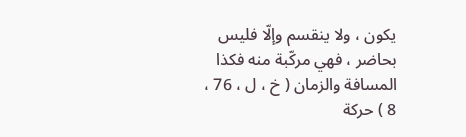يكون ، ولا ينقسم وإلّا فليس بحاضر ، فهي مركّبة منه فكذا المسافة والزمان ( خ ، ل ، 76 ، 8 ) حركة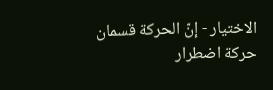الاختيار - إنّ الحركة قسمان حركة اضطرار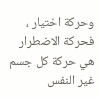وحركة اختيار ، فحركة الاضطرار هي حركة كل جسم غير النفس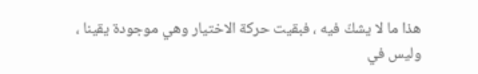هذا ما لا يشكّ فيه ، فبقيت حركة الاختيار وهي موجودة يقينا ، وليس في